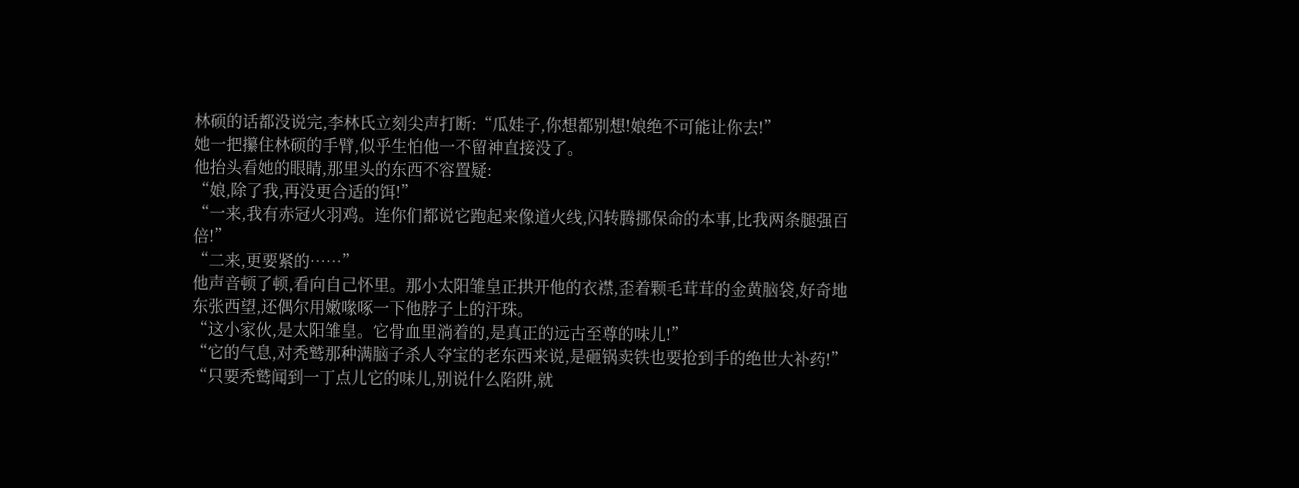林硕的话都没说完,李林氏立刻尖声打断:“瓜娃子,你想都别想!娘绝不可能让你去!”
她一把攥住林硕的手臂,似乎生怕他一不留神直接没了。
他抬头看她的眼睛,那里头的东西不容置疑:
“娘,除了我,再没更合适的饵!”
“一来,我有赤冠火羽鸡。连你们都说它跑起来像道火线,闪转腾挪保命的本事,比我两条腿强百倍!”
“二来,更要紧的……”
他声音顿了顿,看向自己怀里。那小太阳雏皇正拱开他的衣襟,歪着颗毛茸茸的金黄脑袋,好奇地东张西望,还偶尔用嫩喙啄一下他脖子上的汗珠。
“这小家伙,是太阳雏皇。它骨血里淌着的,是真正的远古至尊的味儿!”
“它的气息,对秃鹫那种满脑子杀人夺宝的老东西来说,是砸锅卖铁也要抢到手的绝世大补药!”
“只要秃鹫闻到一丁点儿它的味儿,别说什么陷阱,就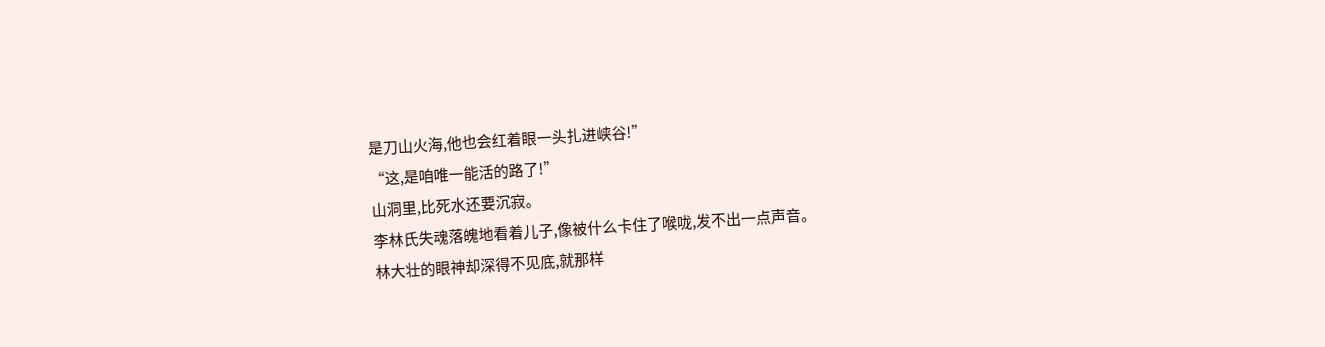是刀山火海,他也会红着眼一头扎进峡谷!”
“这,是咱唯一能活的路了!”
山洞里,比死水还要沉寂。
李林氏失魂落魄地看着儿子,像被什么卡住了喉咙,发不出一点声音。
林大壮的眼神却深得不见底,就那样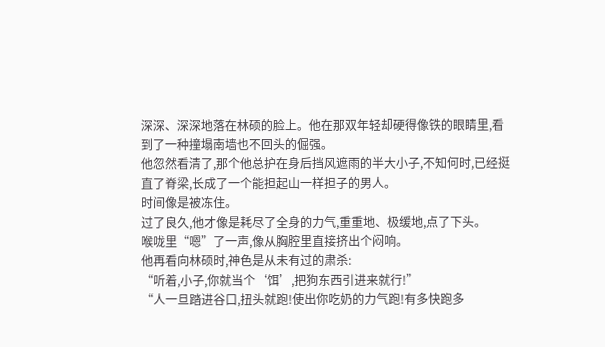深深、深深地落在林硕的脸上。他在那双年轻却硬得像铁的眼睛里,看到了一种撞塌南墙也不回头的倔强。
他忽然看清了,那个他总护在身后挡风遮雨的半大小子,不知何时,已经挺直了脊梁,长成了一个能担起山一样担子的男人。
时间像是被冻住。
过了良久,他才像是耗尽了全身的力气,重重地、极缓地,点了下头。
喉咙里“嗯”了一声,像从胸腔里直接挤出个闷响。
他再看向林硕时,神色是从未有过的肃杀:
“听着,小子,你就当个‘饵’,把狗东西引进来就行!”
“人一旦踏进谷口,扭头就跑!使出你吃奶的力气跑!有多快跑多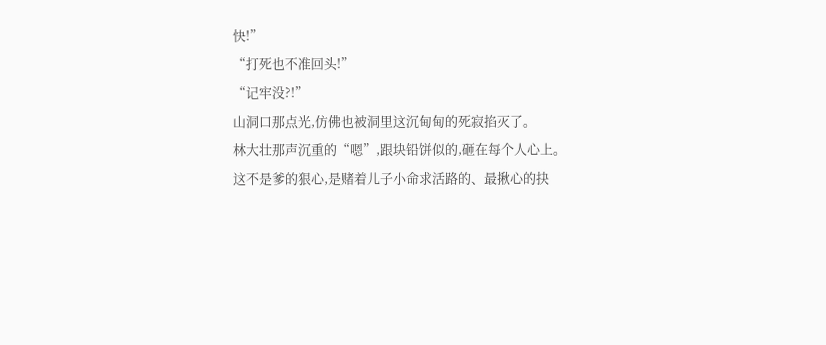快!”
“打死也不准回头!”
“记牢没?!”
山洞口那点光,仿佛也被洞里这沉甸甸的死寂掐灭了。
林大壮那声沉重的“嗯”,跟块铅饼似的,砸在每个人心上。
这不是爹的狠心,是赌着儿子小命求活路的、最揪心的抉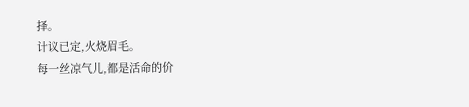择。
计议已定,火烧眉毛。
每一丝凉气儿,都是活命的价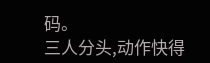码。
三人分头,动作快得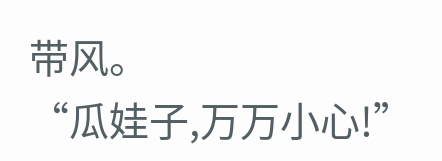带风。
“瓜娃子,万万小心!”